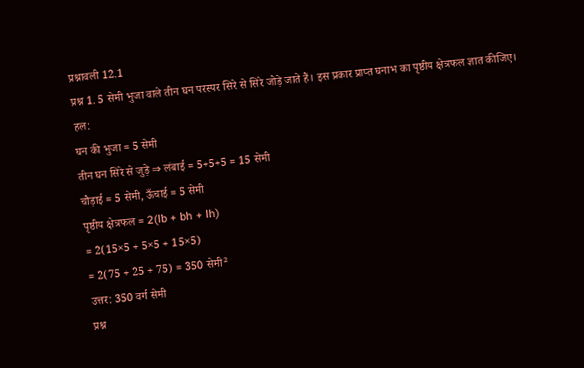प्रश्नावली 12.1
प्रश्न 1. 5 सेमी भुजा वाले तीन घन परस्पर सिरे से सिरे जोड़े जाते हैं। इस प्रकार प्राप्त घनाभ का पृष्ठीय क्षेत्रफल ज्ञात कीजिए।
हल:
घन की भुजा = 5 सेमी
तीन घन सिरे से जुड़े ⇒ लंबाई = 5+5+5 = 15 सेमी
चौड़ाई = 5 सेमी, ऊँचाई = 5 सेमी
पृष्ठीय क्षेत्रफल = 2(lb + bh + lh)
= 2(15×5 + 5×5 + 15×5)
= 2(75 + 25 + 75) = 350 सेमी²
उत्तर: 350 वर्ग सेमी
प्रश्न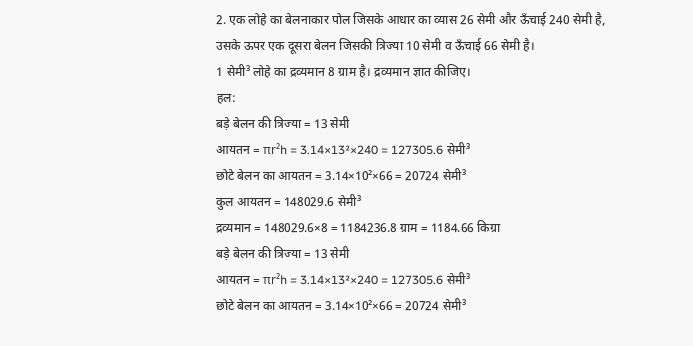2. एक लोहे का बेलनाकार पोल जिसके आधार का व्यास 26 सेमी और ऊँचाई 240 सेमी है,
उसके ऊपर एक दूसरा बेलन जिसकी त्रिज्या 10 सेमी व ऊँचाई 66 सेमी है।
1 सेमी³ लोहे का द्रव्यमान 8 ग्राम है। द्रव्यमान ज्ञात कीजिए।
हल:
बड़े बेलन की त्रिज्या = 13 सेमी
आयतन = πr²h = 3.14×13²×240 = 127305.6 सेमी³
छोटे बेलन का आयतन = 3.14×10²×66 = 20724 सेमी³
कुल आयतन = 148029.6 सेमी³
द्रव्यमान = 148029.6×8 = 1184236.8 ग्राम = 1184.66 किग्रा
बड़े बेलन की त्रिज्या = 13 सेमी
आयतन = πr²h = 3.14×13²×240 = 127305.6 सेमी³
छोटे बेलन का आयतन = 3.14×10²×66 = 20724 सेमी³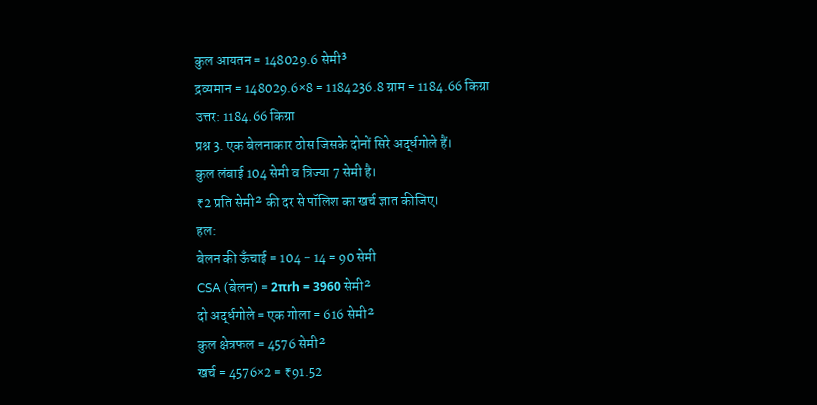कुल आयतन = 148029.6 सेमी³
द्रव्यमान = 148029.6×8 = 1184236.8 ग्राम = 1184.66 किग्रा
उत्तर: 1184.66 किग्रा
प्रश्न 3. एक बेलनाकार ठोस जिसके दोनों सिरे अर्द्धगोले हैं।
कुल लंबाई 104 सेमी व त्रिज्या 7 सेमी है।
₹2 प्रति सेमी² की दर से पॉलिश का खर्च ज्ञात कीजिए।
हल:
बेलन की ऊँचाई = 104 − 14 = 90 सेमी
CSA (बेलन) = 2πrh = 3960 सेमी²
दो अर्द्धगोले = एक गोला = 616 सेमी²
कुल क्षेत्रफल = 4576 सेमी²
खर्च = 4576×2 = ₹91.52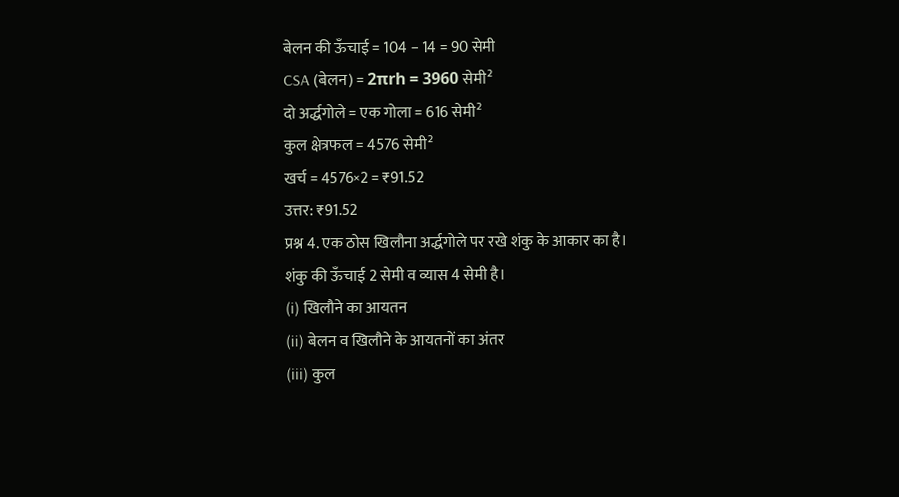बेलन की ऊँचाई = 104 − 14 = 90 सेमी
CSA (बेलन) = 2πrh = 3960 सेमी²
दो अर्द्धगोले = एक गोला = 616 सेमी²
कुल क्षेत्रफल = 4576 सेमी²
खर्च = 4576×2 = ₹91.52
उत्तर: ₹91.52
प्रश्न 4. एक ठोस खिलौना अर्द्धगोले पर रखे शंकु के आकार का है।
शंकु की ऊँचाई 2 सेमी व व्यास 4 सेमी है।
(i) खिलौने का आयतन
(ii) बेलन व खिलौने के आयतनों का अंतर
(iii) कुल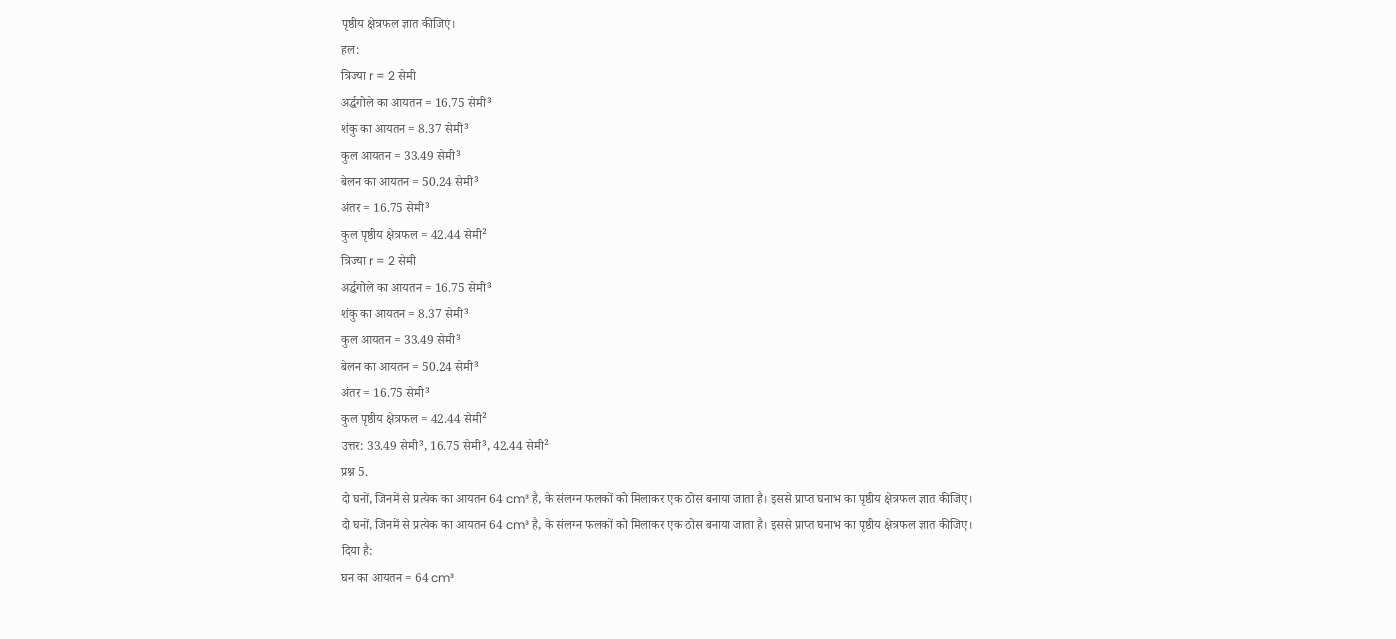पृष्ठीय क्षेत्रफल ज्ञात कीजिए।
हल:
त्रिज्या r = 2 सेमी
अर्द्धगोले का आयतन = 16.75 सेमी³
शंकु का आयतन = 8.37 सेमी³
कुल आयतन = 33.49 सेमी³
बेलन का आयतन = 50.24 सेमी³
अंतर = 16.75 सेमी³
कुल पृष्ठीय क्षेत्रफल = 42.44 सेमी²
त्रिज्या r = 2 सेमी
अर्द्धगोले का आयतन = 16.75 सेमी³
शंकु का आयतन = 8.37 सेमी³
कुल आयतन = 33.49 सेमी³
बेलन का आयतन = 50.24 सेमी³
अंतर = 16.75 सेमी³
कुल पृष्ठीय क्षेत्रफल = 42.44 सेमी²
उत्तर: 33.49 सेमी³, 16.75 सेमी³, 42.44 सेमी²
प्रश्न 5.
दो घनों, जिनमें से प्रत्येक का आयतन 64 cm³ है, के संलग्न फलकों को मिलाकर एक ठोस बनाया जाता है। इससे प्राप्त घनाभ का पृष्ठीय क्षेत्रफल ज्ञात कीजिए।
दो घनों, जिनमें से प्रत्येक का आयतन 64 cm³ है, के संलग्न फलकों को मिलाकर एक ठोस बनाया जाता है। इससे प्राप्त घनाभ का पृष्ठीय क्षेत्रफल ज्ञात कीजिए।
दिया है:
घन का आयतन = 64 cm³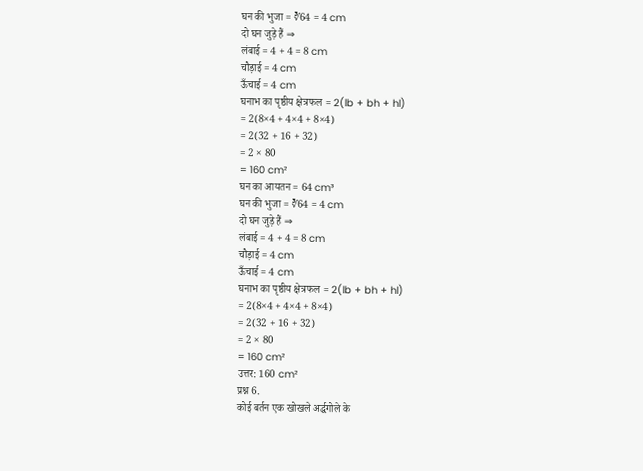घन की भुजा = ∛64 = 4 cm
दो घन जुड़े हैं ⇒
लंबाई = 4 + 4 = 8 cm
चौड़ाई = 4 cm
ऊँचाई = 4 cm
घनाभ का पृष्ठीय क्षेत्रफल = 2(lb + bh + hl)
= 2(8×4 + 4×4 + 8×4)
= 2(32 + 16 + 32)
= 2 × 80
= 160 cm²
घन का आयतन = 64 cm³
घन की भुजा = ∛64 = 4 cm
दो घन जुड़े हैं ⇒
लंबाई = 4 + 4 = 8 cm
चौड़ाई = 4 cm
ऊँचाई = 4 cm
घनाभ का पृष्ठीय क्षेत्रफल = 2(lb + bh + hl)
= 2(8×4 + 4×4 + 8×4)
= 2(32 + 16 + 32)
= 2 × 80
= 160 cm²
उत्तर: 160 cm²
प्रश्न 6.
कोई बर्तन एक खोखले अर्द्धगोले के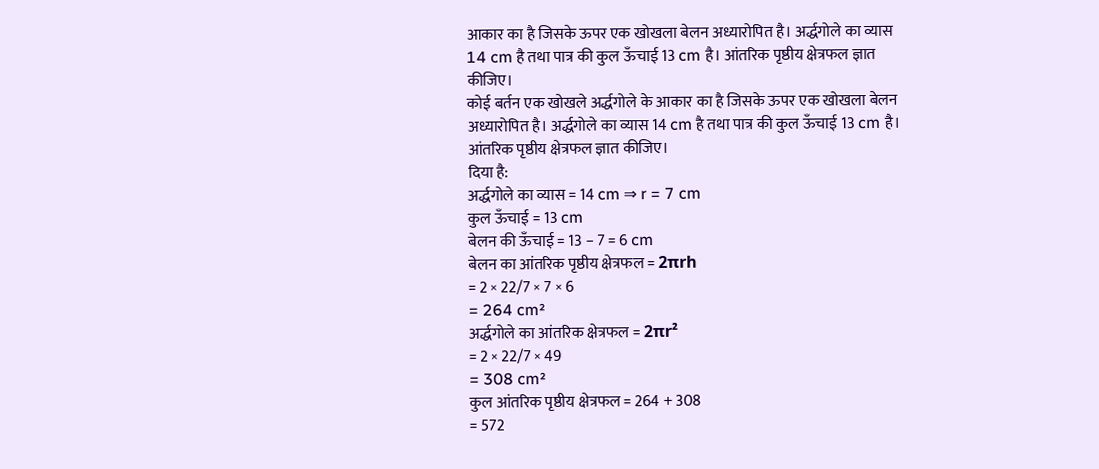आकार का है जिसके ऊपर एक खोखला बेलन अध्यारोपित है। अर्द्धगोले का व्यास 14 cm है तथा पात्र की कुल ऊँचाई 13 cm है। आंतरिक पृष्ठीय क्षेत्रफल ज्ञात कीजिए।
कोई बर्तन एक खोखले अर्द्धगोले के आकार का है जिसके ऊपर एक खोखला बेलन अध्यारोपित है। अर्द्धगोले का व्यास 14 cm है तथा पात्र की कुल ऊँचाई 13 cm है। आंतरिक पृष्ठीय क्षेत्रफल ज्ञात कीजिए।
दिया है:
अर्द्धगोले का व्यास = 14 cm ⇒ r = 7 cm
कुल ऊँचाई = 13 cm
बेलन की ऊँचाई = 13 − 7 = 6 cm
बेलन का आंतरिक पृष्ठीय क्षेत्रफल = 2πrh
= 2 × 22/7 × 7 × 6
= 264 cm²
अर्द्धगोले का आंतरिक क्षेत्रफल = 2πr²
= 2 × 22/7 × 49
= 308 cm²
कुल आंतरिक पृष्ठीय क्षेत्रफल = 264 + 308
= 572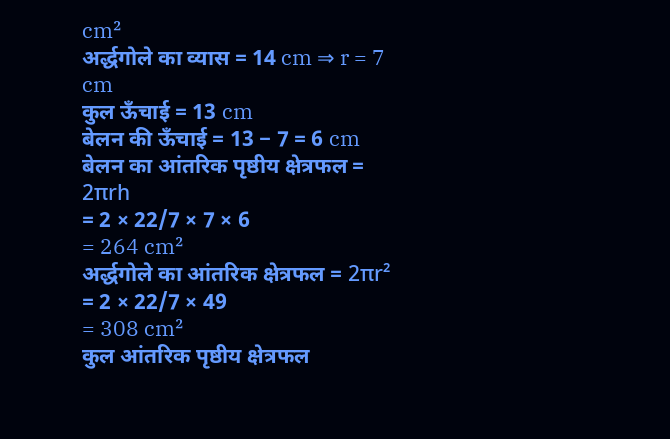cm²
अर्द्धगोले का व्यास = 14 cm ⇒ r = 7 cm
कुल ऊँचाई = 13 cm
बेलन की ऊँचाई = 13 − 7 = 6 cm
बेलन का आंतरिक पृष्ठीय क्षेत्रफल = 2πrh
= 2 × 22/7 × 7 × 6
= 264 cm²
अर्द्धगोले का आंतरिक क्षेत्रफल = 2πr²
= 2 × 22/7 × 49
= 308 cm²
कुल आंतरिक पृष्ठीय क्षेत्रफल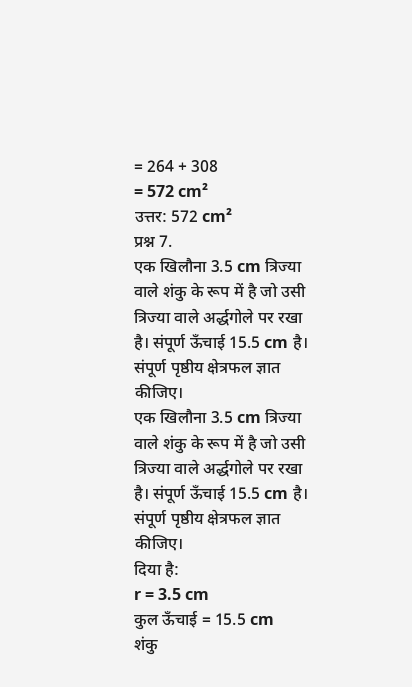= 264 + 308
= 572 cm²
उत्तर: 572 cm²
प्रश्न 7.
एक खिलौना 3.5 cm त्रिज्या वाले शंकु के रूप में है जो उसी त्रिज्या वाले अर्द्धगोले पर रखा है। संपूर्ण ऊँचाई 15.5 cm है। संपूर्ण पृष्ठीय क्षेत्रफल ज्ञात कीजिए।
एक खिलौना 3.5 cm त्रिज्या वाले शंकु के रूप में है जो उसी त्रिज्या वाले अर्द्धगोले पर रखा है। संपूर्ण ऊँचाई 15.5 cm है। संपूर्ण पृष्ठीय क्षेत्रफल ज्ञात कीजिए।
दिया है:
r = 3.5 cm
कुल ऊँचाई = 15.5 cm
शंकु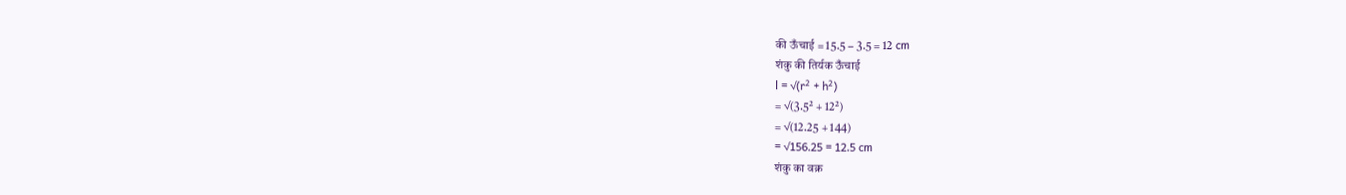की ऊँचाई = 15.5 − 3.5 = 12 cm
शंकु की तिर्यक ऊँचाई
l = √(r² + h²)
= √(3.5² + 12²)
= √(12.25 + 144)
= √156.25 = 12.5 cm
शंकु का वक्र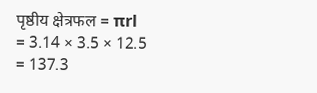पृष्ठीय क्षेत्रफल = πrl
= 3.14 × 3.5 × 12.5
= 137.3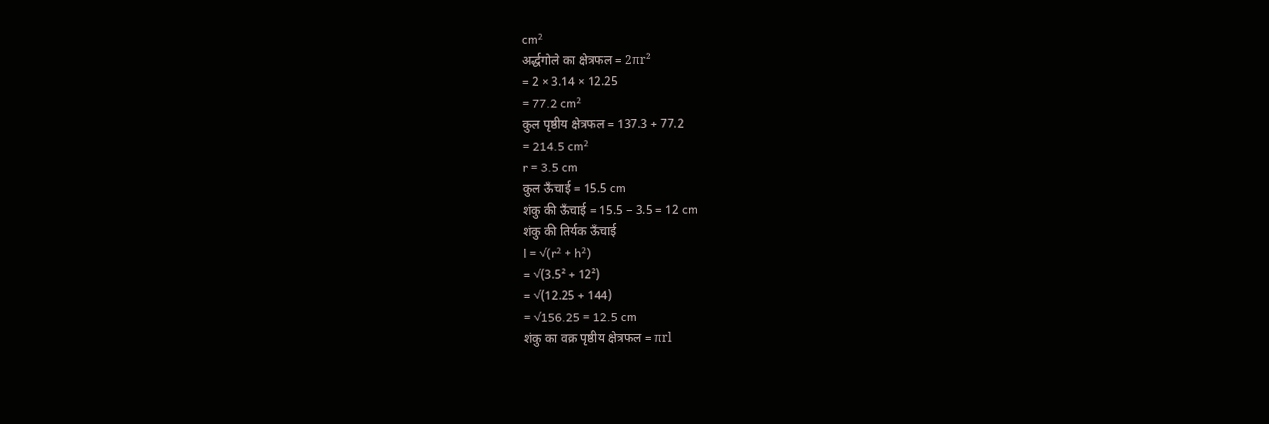cm²
अर्द्धगोले का क्षेत्रफल = 2πr²
= 2 × 3.14 × 12.25
= 77.2 cm²
कुल पृष्ठीय क्षेत्रफल = 137.3 + 77.2
= 214.5 cm²
r = 3.5 cm
कुल ऊँचाई = 15.5 cm
शंकु की ऊँचाई = 15.5 − 3.5 = 12 cm
शंकु की तिर्यक ऊँचाई
l = √(r² + h²)
= √(3.5² + 12²)
= √(12.25 + 144)
= √156.25 = 12.5 cm
शंकु का वक्र पृष्ठीय क्षेत्रफल = πrl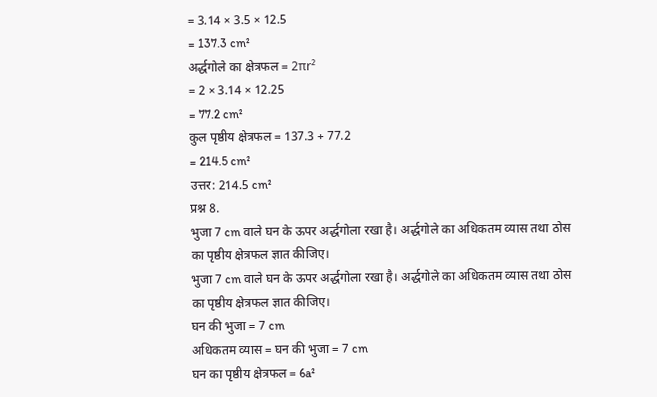= 3.14 × 3.5 × 12.5
= 137.3 cm²
अर्द्धगोले का क्षेत्रफल = 2πr²
= 2 × 3.14 × 12.25
= 77.2 cm²
कुल पृष्ठीय क्षेत्रफल = 137.3 + 77.2
= 214.5 cm²
उत्तर: 214.5 cm²
प्रश्न 8.
भुजा 7 cm वाले घन के ऊपर अर्द्धगोला रखा है। अर्द्धगोले का अधिकतम व्यास तथा ठोस का पृष्ठीय क्षेत्रफल ज्ञात कीजिए।
भुजा 7 cm वाले घन के ऊपर अर्द्धगोला रखा है। अर्द्धगोले का अधिकतम व्यास तथा ठोस का पृष्ठीय क्षेत्रफल ज्ञात कीजिए।
घन की भुजा = 7 cm
अधिकतम व्यास = घन की भुजा = 7 cm
घन का पृष्ठीय क्षेत्रफल = 6a²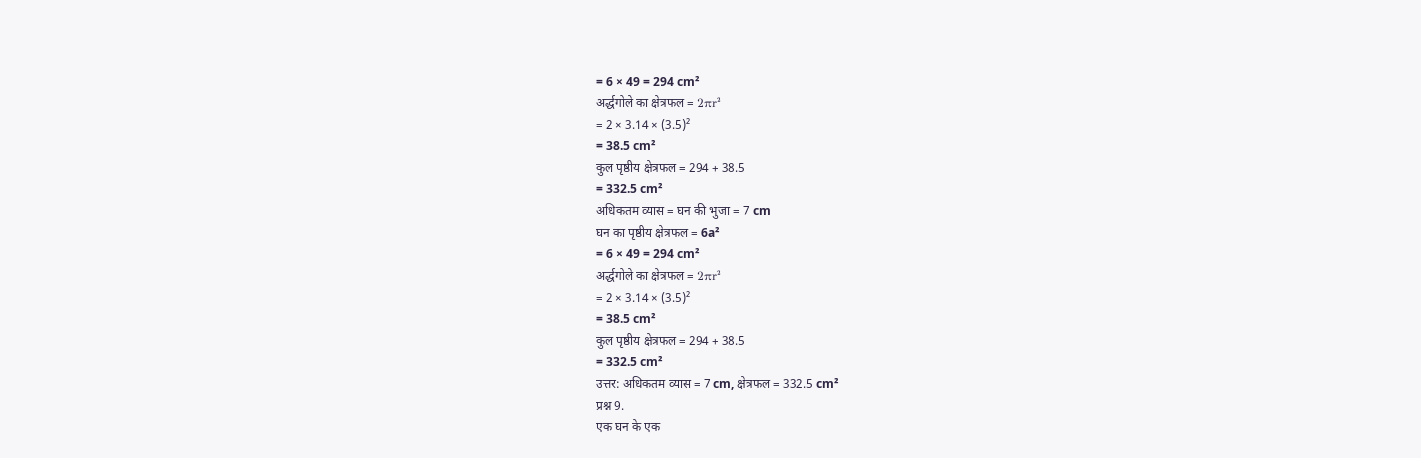= 6 × 49 = 294 cm²
अर्द्धगोले का क्षेत्रफल = 2πr²
= 2 × 3.14 × (3.5)²
= 38.5 cm²
कुल पृष्ठीय क्षेत्रफल = 294 + 38.5
= 332.5 cm²
अधिकतम व्यास = घन की भुजा = 7 cm
घन का पृष्ठीय क्षेत्रफल = 6a²
= 6 × 49 = 294 cm²
अर्द्धगोले का क्षेत्रफल = 2πr²
= 2 × 3.14 × (3.5)²
= 38.5 cm²
कुल पृष्ठीय क्षेत्रफल = 294 + 38.5
= 332.5 cm²
उत्तर: अधिकतम व्यास = 7 cm, क्षेत्रफल = 332.5 cm²
प्रश्न 9.
एक घन के एक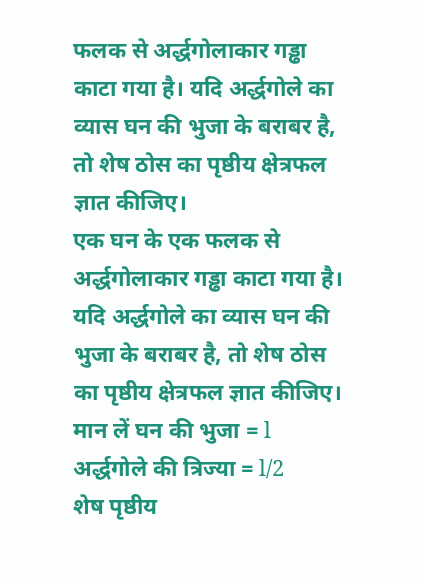फलक से अर्द्धगोलाकार गड्ढा काटा गया है। यदि अर्द्धगोले का व्यास घन की भुजा के बराबर है, तो शेष ठोस का पृष्ठीय क्षेत्रफल ज्ञात कीजिए।
एक घन के एक फलक से अर्द्धगोलाकार गड्ढा काटा गया है। यदि अर्द्धगोले का व्यास घन की भुजा के बराबर है, तो शेष ठोस का पृष्ठीय क्षेत्रफल ज्ञात कीजिए।
मान लें घन की भुजा = l
अर्द्धगोले की त्रिज्या = l/2
शेष पृष्ठीय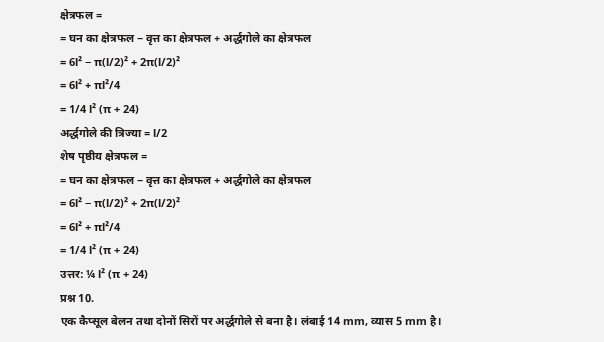क्षेत्रफल =
= घन का क्षेत्रफल − वृत्त का क्षेत्रफल + अर्द्धगोले का क्षेत्रफल
= 6l² − π(l/2)² + 2π(l/2)²
= 6l² + πl²/4
= 1/4 l² (π + 24)
अर्द्धगोले की त्रिज्या = l/2
शेष पृष्ठीय क्षेत्रफल =
= घन का क्षेत्रफल − वृत्त का क्षेत्रफल + अर्द्धगोले का क्षेत्रफल
= 6l² − π(l/2)² + 2π(l/2)²
= 6l² + πl²/4
= 1/4 l² (π + 24)
उत्तर: ¼ l² (π + 24)
प्रश्न 10.
एक कैप्सूल बेलन तथा दोनों सिरों पर अर्द्धगोले से बना है। लंबाई 14 mm, व्यास 5 mm है।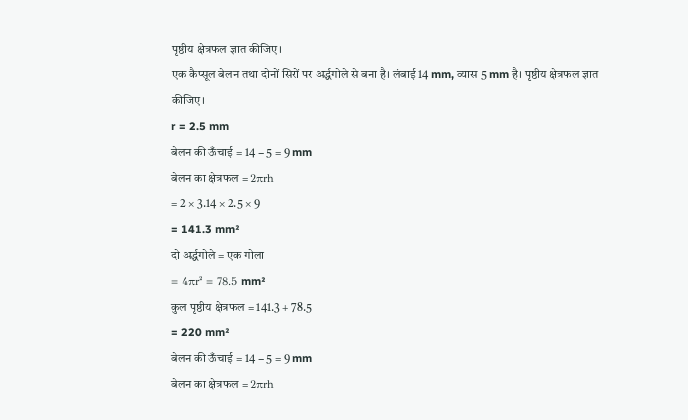पृष्ठीय क्षेत्रफल ज्ञात कीजिए।
एक कैप्सूल बेलन तथा दोनों सिरों पर अर्द्धगोले से बना है। लंबाई 14 mm, व्यास 5 mm है। पृष्ठीय क्षेत्रफल ज्ञात कीजिए।
r = 2.5 mm
बेलन की ऊँचाई = 14 − 5 = 9 mm
बेलन का क्षेत्रफल = 2πrh
= 2 × 3.14 × 2.5 × 9
= 141.3 mm²
दो अर्द्धगोले = एक गोला
= 4πr² = 78.5 mm²
कुल पृष्ठीय क्षेत्रफल = 141.3 + 78.5
= 220 mm²
बेलन की ऊँचाई = 14 − 5 = 9 mm
बेलन का क्षेत्रफल = 2πrh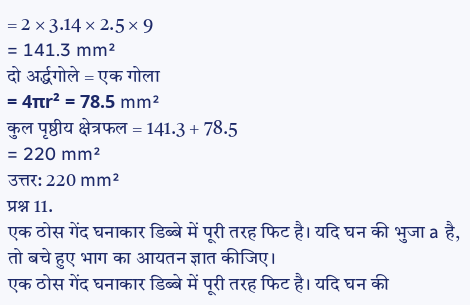= 2 × 3.14 × 2.5 × 9
= 141.3 mm²
दो अर्द्धगोले = एक गोला
= 4πr² = 78.5 mm²
कुल पृष्ठीय क्षेत्रफल = 141.3 + 78.5
= 220 mm²
उत्तर: 220 mm²
प्रश्न 11.
एक ठोस गेंद घनाकार डिब्बे में पूरी तरह फिट है। यदि घन की भुजा a है, तो बचे हुए भाग का आयतन ज्ञात कीजिए।
एक ठोस गेंद घनाकार डिब्बे में पूरी तरह फिट है। यदि घन की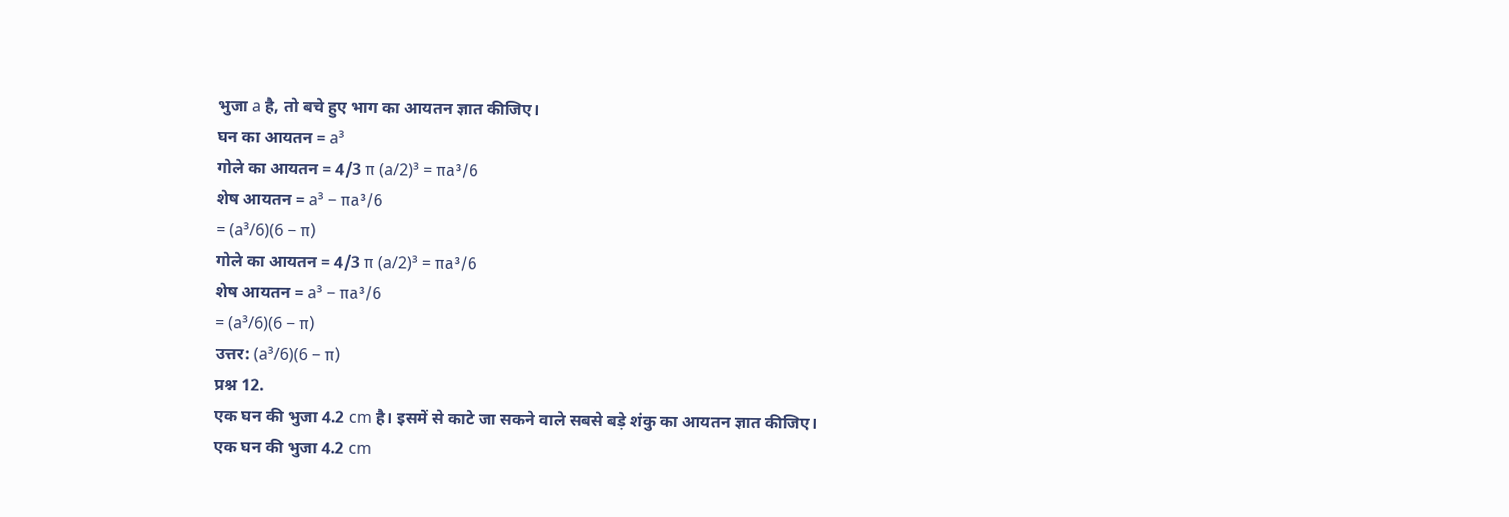भुजा a है, तो बचे हुए भाग का आयतन ज्ञात कीजिए।
घन का आयतन = a³
गोले का आयतन = 4/3 π (a/2)³ = πa³/6
शेष आयतन = a³ − πa³/6
= (a³/6)(6 − π)
गोले का आयतन = 4/3 π (a/2)³ = πa³/6
शेष आयतन = a³ − πa³/6
= (a³/6)(6 − π)
उत्तर: (a³/6)(6 − π)
प्रश्न 12.
एक घन की भुजा 4.2 cm है। इसमें से काटे जा सकने वाले सबसे बड़े शंकु का आयतन ज्ञात कीजिए।
एक घन की भुजा 4.2 cm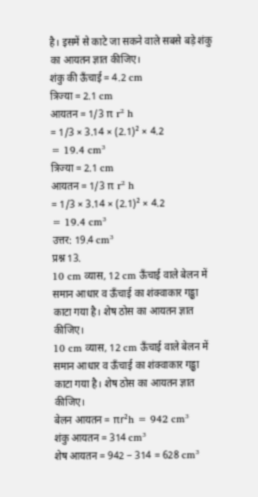है। इसमें से काटे जा सकने वाले सबसे बड़े शंकु का आयतन ज्ञात कीजिए।
शंकु की ऊँचाई = 4.2 cm
त्रिज्या = 2.1 cm
आयतन = 1/3 π r² h
= 1/3 × 3.14 × (2.1)² × 4.2
= 19.4 cm³
त्रिज्या = 2.1 cm
आयतन = 1/3 π r² h
= 1/3 × 3.14 × (2.1)² × 4.2
= 19.4 cm³
उत्तर: 19.4 cm³
प्रश्न 13.
10 cm व्यास, 12 cm ऊँचाई वाले बेलन में समान आधार व ऊँचाई का शंक्वाकार गड्ढा काटा गया है। शेष ठोस का आयतन ज्ञात कीजिए।
10 cm व्यास, 12 cm ऊँचाई वाले बेलन में समान आधार व ऊँचाई का शंक्वाकार गड्ढा काटा गया है। शेष ठोस का आयतन ज्ञात कीजिए।
बेलन आयतन = πr²h = 942 cm³
शंकु आयतन = 314 cm³
शेष आयतन = 942 − 314 = 628 cm³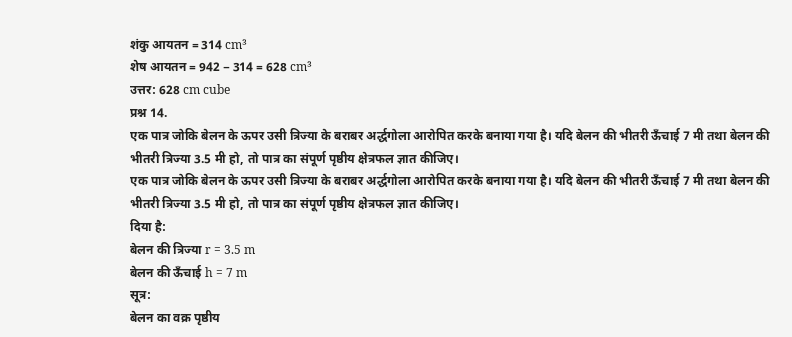शंकु आयतन = 314 cm³
शेष आयतन = 942 − 314 = 628 cm³
उत्तर: 628 cm cube
प्रश्न 14.
एक पात्र जोकि बेलन के ऊपर उसी त्रिज्या के बराबर अर्द्धगोला आरोपित करके बनाया गया है। यदि बेलन की भीतरी ऊँचाई 7 मी तथा बेलन की भीतरी त्रिज्या 3.5 मी हो, तो पात्र का संपूर्ण पृष्ठीय क्षेत्रफल ज्ञात कीजिए।
एक पात्र जोकि बेलन के ऊपर उसी त्रिज्या के बराबर अर्द्धगोला आरोपित करके बनाया गया है। यदि बेलन की भीतरी ऊँचाई 7 मी तथा बेलन की भीतरी त्रिज्या 3.5 मी हो, तो पात्र का संपूर्ण पृष्ठीय क्षेत्रफल ज्ञात कीजिए।
दिया है:
बेलन की त्रिज्या r = 3.5 m
बेलन की ऊँचाई h = 7 m
सूत्र:
बेलन का वक्र पृष्ठीय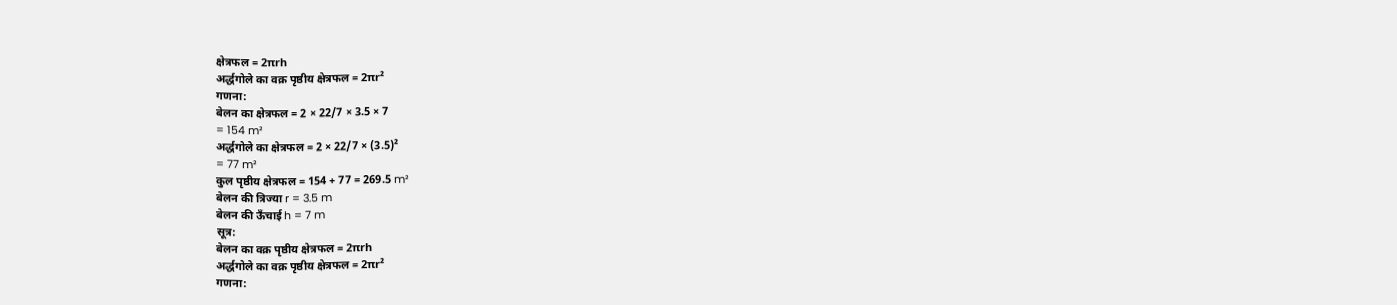क्षेत्रफल = 2πrh
अर्द्धगोले का वक्र पृष्ठीय क्षेत्रफल = 2πr²
गणना:
बेलन का क्षेत्रफल = 2 × 22/7 × 3.5 × 7
= 154 m²
अर्द्धगोले का क्षेत्रफल = 2 × 22/7 × (3.5)²
= 77 m²
कुल पृष्ठीय क्षेत्रफल = 154 + 77 = 269.5 m²
बेलन की त्रिज्या r = 3.5 m
बेलन की ऊँचाई h = 7 m
सूत्र:
बेलन का वक्र पृष्ठीय क्षेत्रफल = 2πrh
अर्द्धगोले का वक्र पृष्ठीय क्षेत्रफल = 2πr²
गणना: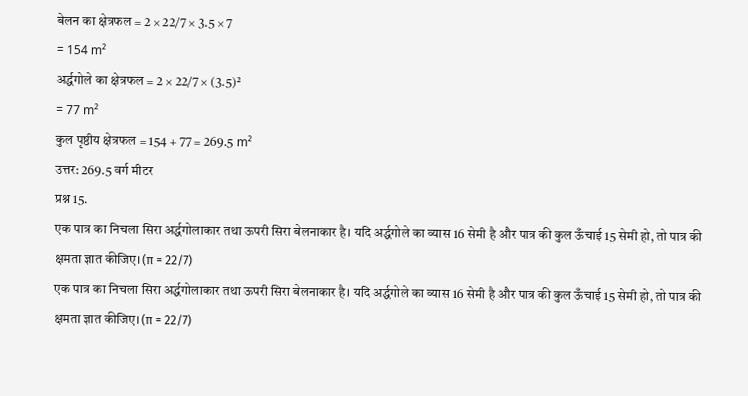बेलन का क्षेत्रफल = 2 × 22/7 × 3.5 × 7
= 154 m²
अर्द्धगोले का क्षेत्रफल = 2 × 22/7 × (3.5)²
= 77 m²
कुल पृष्ठीय क्षेत्रफल = 154 + 77 = 269.5 m²
उत्तर: 269.5 वर्ग मीटर
प्रश्न 15.
एक पात्र का निचला सिरा अर्द्धगोलाकार तथा ऊपरी सिरा बेलनाकार है। यदि अर्द्धगोले का व्यास 16 सेमी है और पात्र की कुल ऊँचाई 15 सेमी हो, तो पात्र की क्षमता ज्ञात कीजिए। (π = 22/7)
एक पात्र का निचला सिरा अर्द्धगोलाकार तथा ऊपरी सिरा बेलनाकार है। यदि अर्द्धगोले का व्यास 16 सेमी है और पात्र की कुल ऊँचाई 15 सेमी हो, तो पात्र की क्षमता ज्ञात कीजिए। (π = 22/7)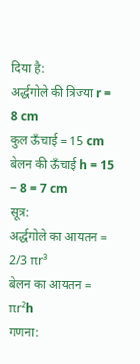दिया है:
अर्द्धगोले की त्रिज्या r = 8 cm
कुल ऊँचाई = 15 cm
बेलन की ऊँचाई h = 15 − 8 = 7 cm
सूत्र:
अर्द्धगोले का आयतन = 2/3 πr³
बेलन का आयतन = πr²h
गणना: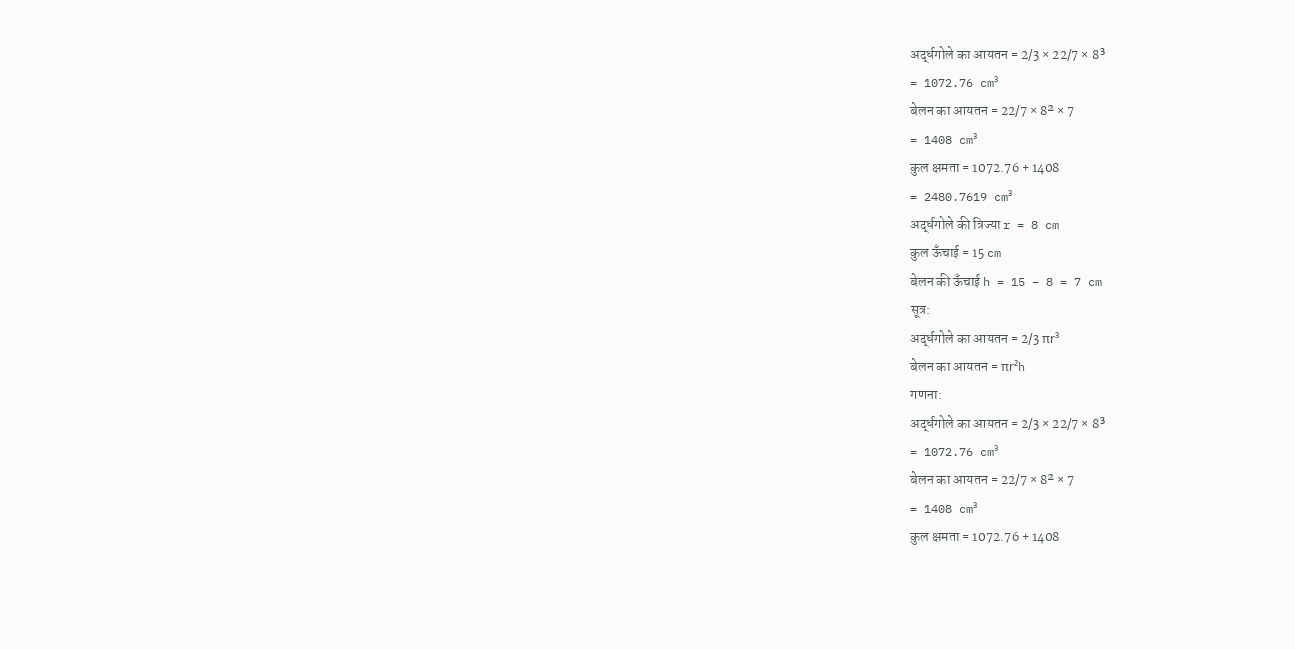अर्द्धगोले का आयतन = 2/3 × 22/7 × 8³
= 1072.76 cm³
बेलन का आयतन = 22/7 × 8² × 7
= 1408 cm³
कुल क्षमता = 1072.76 + 1408
= 2480.7619 cm³
अर्द्धगोले की त्रिज्या r = 8 cm
कुल ऊँचाई = 15 cm
बेलन की ऊँचाई h = 15 − 8 = 7 cm
सूत्र:
अर्द्धगोले का आयतन = 2/3 πr³
बेलन का आयतन = πr²h
गणना:
अर्द्धगोले का आयतन = 2/3 × 22/7 × 8³
= 1072.76 cm³
बेलन का आयतन = 22/7 × 8² × 7
= 1408 cm³
कुल क्षमता = 1072.76 + 1408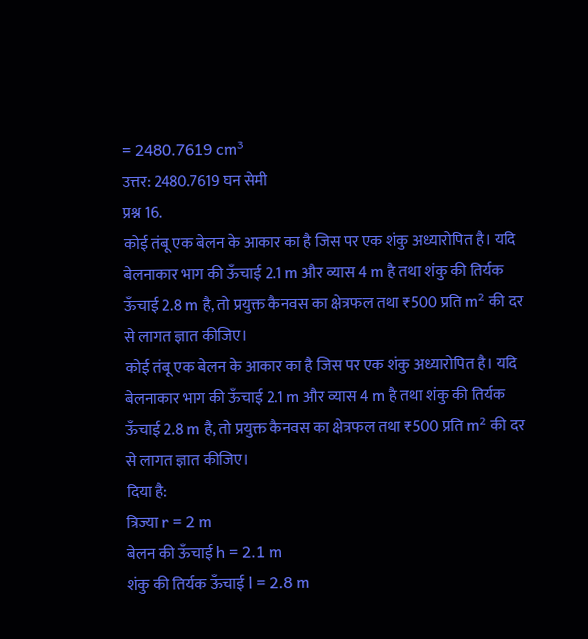= 2480.7619 cm³
उत्तर: 2480.7619 घन सेमी
प्रश्न 16.
कोई तंबू एक बेलन के आकार का है जिस पर एक शंकु अध्यारोपित है। यदि बेलनाकार भाग की ऊँचाई 2.1 m और व्यास 4 m है तथा शंकु की तिर्यक ऊँचाई 2.8 m है, तो प्रयुक्त कैनवस का क्षेत्रफल तथा ₹500 प्रति m² की दर से लागत ज्ञात कीजिए।
कोई तंबू एक बेलन के आकार का है जिस पर एक शंकु अध्यारोपित है। यदि बेलनाकार भाग की ऊँचाई 2.1 m और व्यास 4 m है तथा शंकु की तिर्यक ऊँचाई 2.8 m है, तो प्रयुक्त कैनवस का क्षेत्रफल तथा ₹500 प्रति m² की दर से लागत ज्ञात कीजिए।
दिया है:
त्रिज्या r = 2 m
बेलन की ऊँचाई h = 2.1 m
शंकु की तिर्यक ऊँचाई l = 2.8 m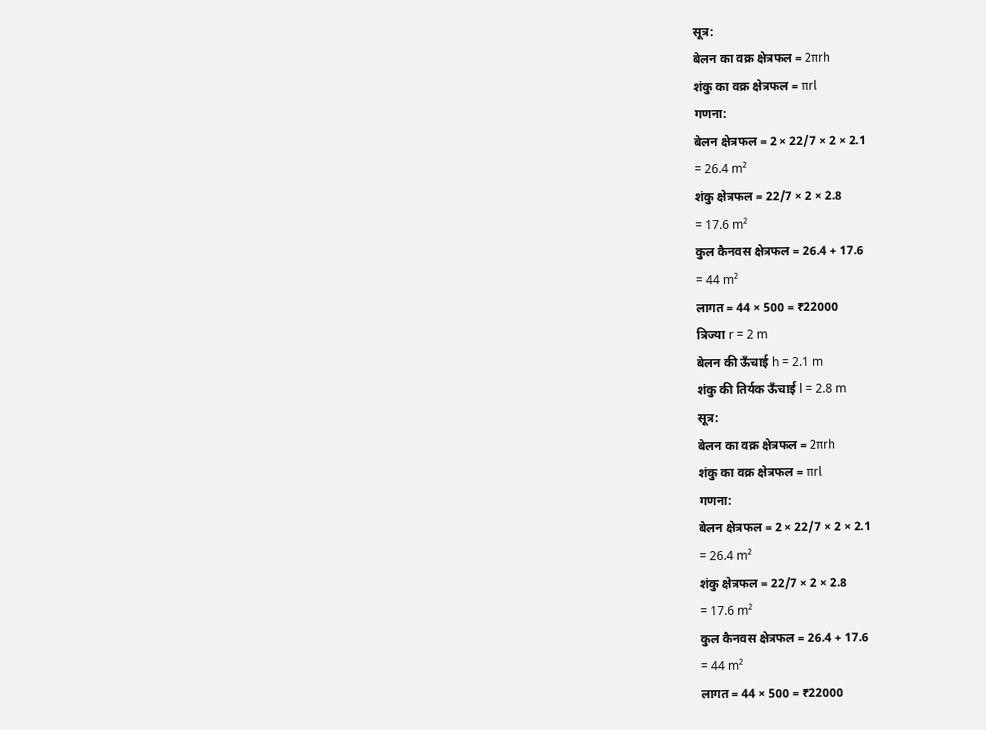सूत्र:
बेलन का वक्र क्षेत्रफल = 2πrh
शंकु का वक्र क्षेत्रफल = πrl
गणना:
बेलन क्षेत्रफल = 2 × 22/7 × 2 × 2.1
= 26.4 m²
शंकु क्षेत्रफल = 22/7 × 2 × 2.8
= 17.6 m²
कुल कैनवस क्षेत्रफल = 26.4 + 17.6
= 44 m²
लागत = 44 × 500 = ₹22000
त्रिज्या r = 2 m
बेलन की ऊँचाई h = 2.1 m
शंकु की तिर्यक ऊँचाई l = 2.8 m
सूत्र:
बेलन का वक्र क्षेत्रफल = 2πrh
शंकु का वक्र क्षेत्रफल = πrl
गणना:
बेलन क्षेत्रफल = 2 × 22/7 × 2 × 2.1
= 26.4 m²
शंकु क्षेत्रफल = 22/7 × 2 × 2.8
= 17.6 m²
कुल कैनवस क्षेत्रफल = 26.4 + 17.6
= 44 m²
लागत = 44 × 500 = ₹22000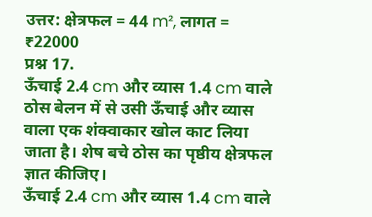उत्तर: क्षेत्रफल = 44 m², लागत = ₹22000
प्रश्न 17.
ऊँचाई 2.4 cm और व्यास 1.4 cm वाले ठोस बेलन में से उसी ऊँचाई और व्यास वाला एक शंक्वाकार खोल काट लिया जाता है। शेष बचे ठोस का पृष्ठीय क्षेत्रफल ज्ञात कीजिए।
ऊँचाई 2.4 cm और व्यास 1.4 cm वाले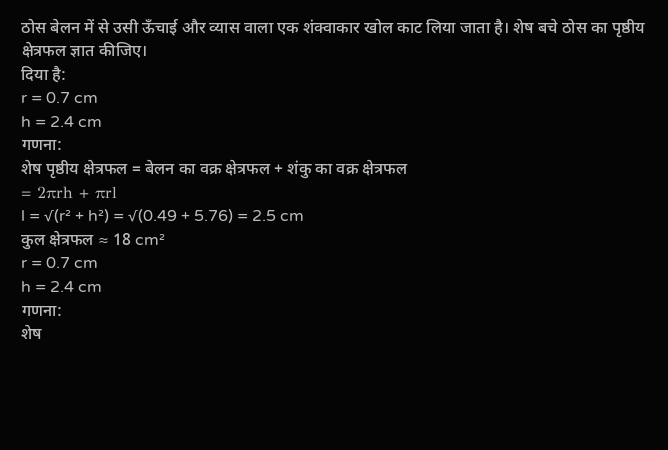ठोस बेलन में से उसी ऊँचाई और व्यास वाला एक शंक्वाकार खोल काट लिया जाता है। शेष बचे ठोस का पृष्ठीय क्षेत्रफल ज्ञात कीजिए।
दिया है:
r = 0.7 cm
h = 2.4 cm
गणना:
शेष पृष्ठीय क्षेत्रफल = बेलन का वक्र क्षेत्रफल + शंकु का वक्र क्षेत्रफल
= 2πrh + πrl
l = √(r² + h²) = √(0.49 + 5.76) = 2.5 cm
कुल क्षेत्रफल ≈ 18 cm²
r = 0.7 cm
h = 2.4 cm
गणना:
शेष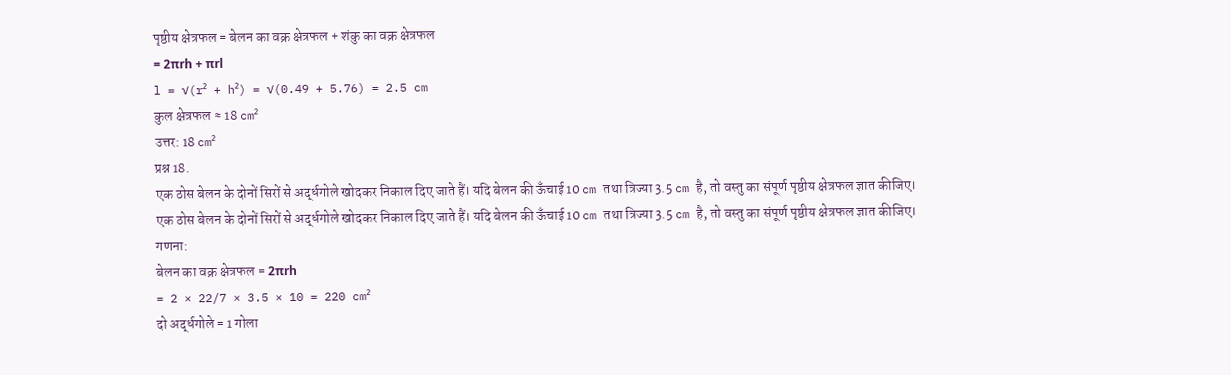पृष्ठीय क्षेत्रफल = बेलन का वक्र क्षेत्रफल + शंकु का वक्र क्षेत्रफल
= 2πrh + πrl
l = √(r² + h²) = √(0.49 + 5.76) = 2.5 cm
कुल क्षेत्रफल ≈ 18 cm²
उत्तर: 18 cm²
प्रश्न 18.
एक ठोस बेलन के दोनों सिरों से अर्द्धगोले खोदकर निकाल दिए जाते हैं। यदि बेलन की ऊँचाई 10 cm तथा त्रिज्या 3.5 cm है, तो वस्तु का संपूर्ण पृष्ठीय क्षेत्रफल ज्ञात कीजिए।
एक ठोस बेलन के दोनों सिरों से अर्द्धगोले खोदकर निकाल दिए जाते हैं। यदि बेलन की ऊँचाई 10 cm तथा त्रिज्या 3.5 cm है, तो वस्तु का संपूर्ण पृष्ठीय क्षेत्रफल ज्ञात कीजिए।
गणना:
बेलन का वक्र क्षेत्रफल = 2πrh
= 2 × 22/7 × 3.5 × 10 = 220 cm²
दो अर्द्धगोले = 1 गोला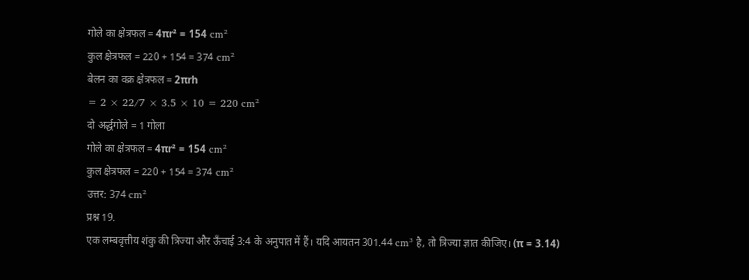गोले का क्षेत्रफल = 4πr² = 154 cm²
कुल क्षेत्रफल = 220 + 154 = 374 cm²
बेलन का वक्र क्षेत्रफल = 2πrh
= 2 × 22/7 × 3.5 × 10 = 220 cm²
दो अर्द्धगोले = 1 गोला
गोले का क्षेत्रफल = 4πr² = 154 cm²
कुल क्षेत्रफल = 220 + 154 = 374 cm²
उत्तर: 374 cm²
प्रश्न 19.
एक लम्बवृत्तीय शंकु की त्रिज्या और ऊँचाई 3:4 के अनुपात में हैं। यदि आयतन 301.44 cm³ है, तो त्रिज्या ज्ञात कीजिए। (π = 3.14)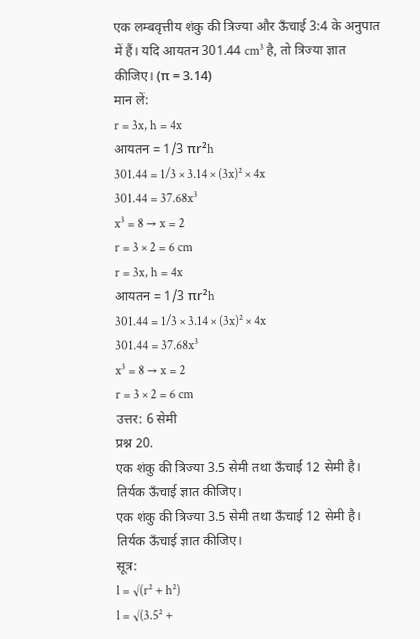एक लम्बवृत्तीय शंकु की त्रिज्या और ऊँचाई 3:4 के अनुपात में हैं। यदि आयतन 301.44 cm³ है, तो त्रिज्या ज्ञात कीजिए। (π = 3.14)
मान लें:
r = 3x, h = 4x
आयतन = 1/3 πr²h
301.44 = 1/3 × 3.14 × (3x)² × 4x
301.44 = 37.68x³
x³ = 8 → x = 2
r = 3 × 2 = 6 cm
r = 3x, h = 4x
आयतन = 1/3 πr²h
301.44 = 1/3 × 3.14 × (3x)² × 4x
301.44 = 37.68x³
x³ = 8 → x = 2
r = 3 × 2 = 6 cm
उत्तर: 6 सेमी
प्रश्न 20.
एक शंकु की त्रिज्या 3.5 सेमी तथा ऊँचाई 12 सेमी है। तिर्यक ऊँचाई ज्ञात कीजिए।
एक शंकु की त्रिज्या 3.5 सेमी तथा ऊँचाई 12 सेमी है। तिर्यक ऊँचाई ज्ञात कीजिए।
सूत्र:
l = √(r² + h²)
l = √(3.5² +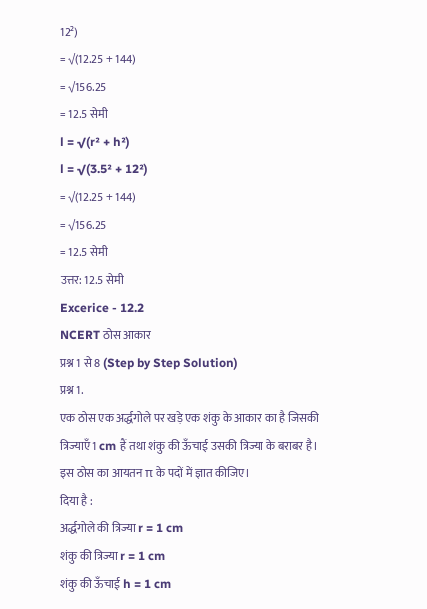12²)
= √(12.25 + 144)
= √156.25
= 12.5 सेमी
l = √(r² + h²)
l = √(3.5² + 12²)
= √(12.25 + 144)
= √156.25
= 12.5 सेमी
उत्तर: 12.5 सेमी
Excerice - 12.2
NCERT ठोस आकार
प्रश्न 1 से 8 (Step by Step Solution)
प्रश्न 1.
एक ठोस एक अर्द्धगोले पर खड़े एक शंकु के आकार का है जिसकी त्रिज्याएँ 1 cm हैं तथा शंकु की ऊँचाई उसकी त्रिज्या के बराबर है। इस ठोस का आयतन π के पदों में ज्ञात कीजिए।
दिया है :
अर्द्धगोले की त्रिज्या r = 1 cm
शंकु की त्रिज्या r = 1 cm
शंकु की ऊँचाई h = 1 cm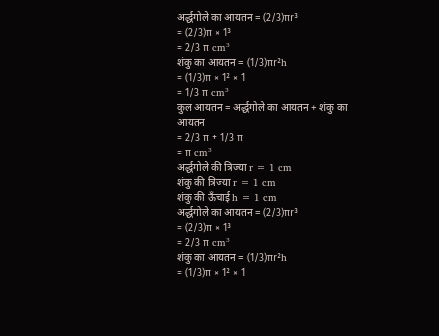अर्द्धगोले का आयतन = (2/3)πr³
= (2/3)π × 1³
= 2/3 π cm³
शंकु का आयतन = (1/3)πr²h
= (1/3)π × 1² × 1
= 1/3 π cm³
कुल आयतन = अर्द्धगोले का आयतन + शंकु का आयतन
= 2/3 π + 1/3 π
= π cm³
अर्द्धगोले की त्रिज्या r = 1 cm
शंकु की त्रिज्या r = 1 cm
शंकु की ऊँचाई h = 1 cm
अर्द्धगोले का आयतन = (2/3)πr³
= (2/3)π × 1³
= 2/3 π cm³
शंकु का आयतन = (1/3)πr²h
= (1/3)π × 1² × 1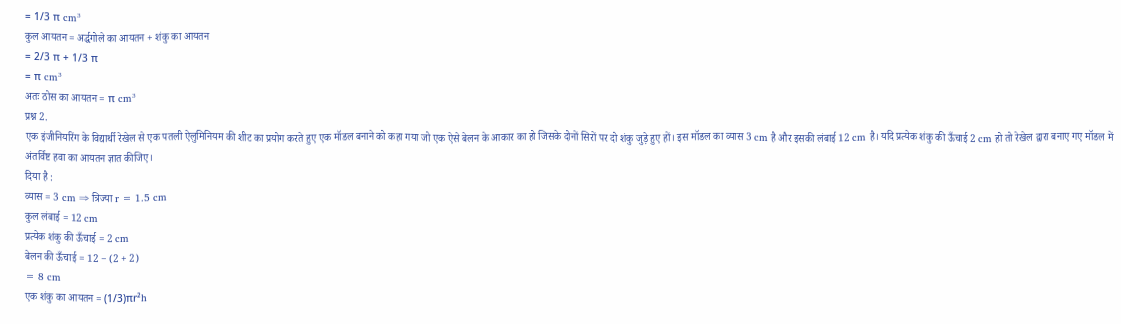= 1/3 π cm³
कुल आयतन = अर्द्धगोले का आयतन + शंकु का आयतन
= 2/3 π + 1/3 π
= π cm³
अतः ठोस का आयतन = π cm³
प्रश्न 2.
एक इंजीनियरिंग के विद्यार्थी रेखेल से एक पतली ऐलुमिनियम की शीट का प्रयोग करते हुए एक मॉडल बनाने को कहा गया जो एक ऐसे बेलन के आकार का हो जिसके दोनों सिरों पर दो शंकु जुड़े हुए हों। इस मॉडल का व्यास 3 cm है और इसकी लंबाई 12 cm है। यदि प्रत्येक शंकु की ऊँचाई 2 cm हो तो रेखेल द्वारा बनाए गए मॉडल में अंतर्विष्ट हवा का आयतन ज्ञात कीजिए।
दिया है :
व्यास = 3 cm ⇒ त्रिज्या r = 1.5 cm
कुल लंबाई = 12 cm
प्रत्येक शंकु की ऊँचाई = 2 cm
बेलन की ऊँचाई = 12 − (2 + 2)
= 8 cm
एक शंकु का आयतन = (1/3)πr²h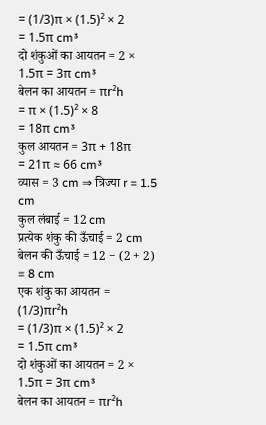= (1/3)π × (1.5)² × 2
= 1.5π cm³
दो शंकुओं का आयतन = 2 × 1.5π = 3π cm³
बेलन का आयतन = πr²h
= π × (1.5)² × 8
= 18π cm³
कुल आयतन = 3π + 18π
= 21π ≈ 66 cm³
व्यास = 3 cm ⇒ त्रिज्या r = 1.5 cm
कुल लंबाई = 12 cm
प्रत्येक शंकु की ऊँचाई = 2 cm
बेलन की ऊँचाई = 12 − (2 + 2)
= 8 cm
एक शंकु का आयतन = (1/3)πr²h
= (1/3)π × (1.5)² × 2
= 1.5π cm³
दो शंकुओं का आयतन = 2 × 1.5π = 3π cm³
बेलन का आयतन = πr²h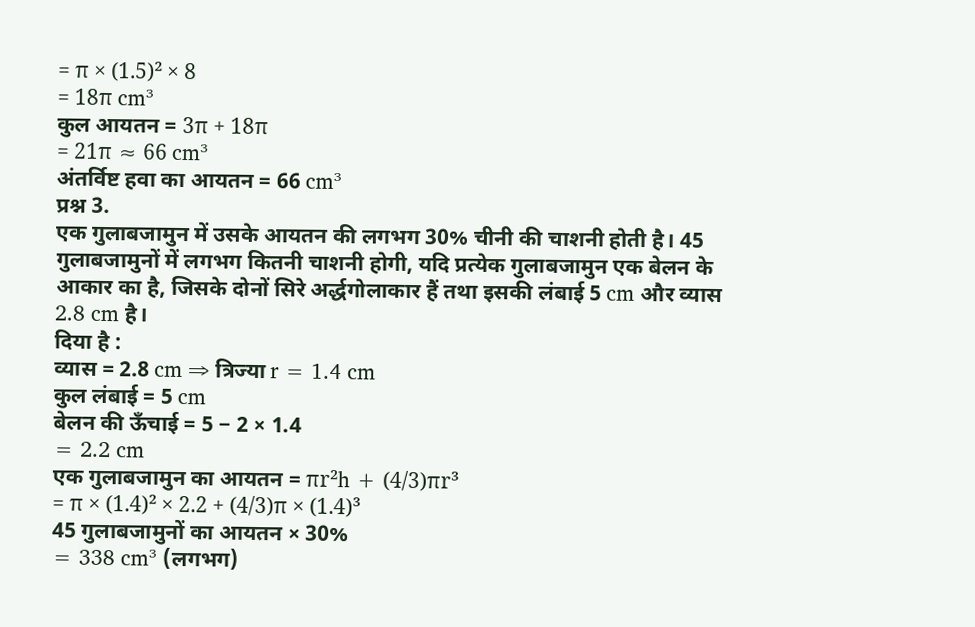= π × (1.5)² × 8
= 18π cm³
कुल आयतन = 3π + 18π
= 21π ≈ 66 cm³
अंतर्विष्ट हवा का आयतन = 66 cm³
प्रश्न 3.
एक गुलाबजामुन में उसके आयतन की लगभग 30% चीनी की चाशनी होती है। 45 गुलाबजामुनों में लगभग कितनी चाशनी होगी, यदि प्रत्येक गुलाबजामुन एक बेलन के आकार का है, जिसके दोनों सिरे अर्द्धगोलाकार हैं तथा इसकी लंबाई 5 cm और व्यास 2.8 cm है।
दिया है :
व्यास = 2.8 cm ⇒ त्रिज्या r = 1.4 cm
कुल लंबाई = 5 cm
बेलन की ऊँचाई = 5 − 2 × 1.4
= 2.2 cm
एक गुलाबजामुन का आयतन = πr²h + (4/3)πr³
= π × (1.4)² × 2.2 + (4/3)π × (1.4)³
45 गुलाबजामुनों का आयतन × 30%
= 338 cm³ (लगभग)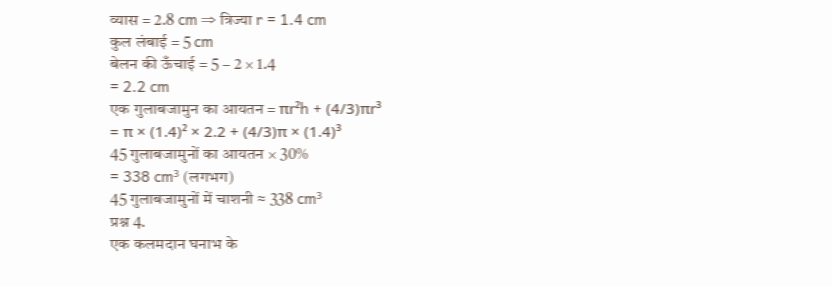व्यास = 2.8 cm ⇒ त्रिज्या r = 1.4 cm
कुल लंबाई = 5 cm
बेलन की ऊँचाई = 5 − 2 × 1.4
= 2.2 cm
एक गुलाबजामुन का आयतन = πr²h + (4/3)πr³
= π × (1.4)² × 2.2 + (4/3)π × (1.4)³
45 गुलाबजामुनों का आयतन × 30%
= 338 cm³ (लगभग)
45 गुलाबजामुनों में चाशनी ≈ 338 cm³
प्रश्न 4.
एक कलमदान घनाभ के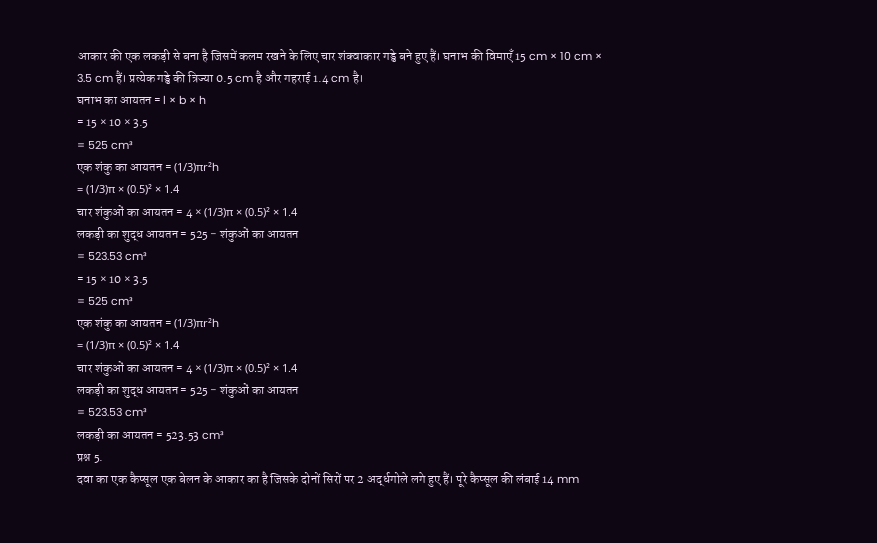आकार की एक लकड़ी से बना है जिसमें कलम रखने के लिए चार शंक्वाकार गड्ढे बने हुए हैं। घनाभ की विमाएँ 15 cm × 10 cm × 3.5 cm हैं। प्रत्येक गड्ढे की त्रिज्या 0.5 cm है और गहराई 1.4 cm है।
घनाभ का आयतन = l × b × h
= 15 × 10 × 3.5
= 525 cm³
एक शंकु का आयतन = (1/3)πr²h
= (1/3)π × (0.5)² × 1.4
चार शंकुओं का आयतन = 4 × (1/3)π × (0.5)² × 1.4
लकड़ी का शुद्ध आयतन = 525 − शंकुओं का आयतन
= 523.53 cm³
= 15 × 10 × 3.5
= 525 cm³
एक शंकु का आयतन = (1/3)πr²h
= (1/3)π × (0.5)² × 1.4
चार शंकुओं का आयतन = 4 × (1/3)π × (0.5)² × 1.4
लकड़ी का शुद्ध आयतन = 525 − शंकुओं का आयतन
= 523.53 cm³
लकड़ी का आयतन = 523.53 cm³
प्रश्न 5.
दवा का एक कैप्सूल एक बेलन के आकार का है जिसके दोनों सिरों पर 2 अर्द्धगोले लगे हुए हैं। पूरे कैप्सूल की लंबाई 14 mm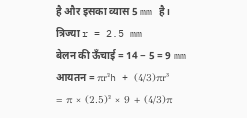है और इसका व्यास 5 mm है।
त्रिज्या r = 2.5 mm
बेलन की ऊँचाई = 14 − 5 = 9 mm
आयतन = πr²h + (4/3)πr³
= π × (2.5)² × 9 + (4/3)π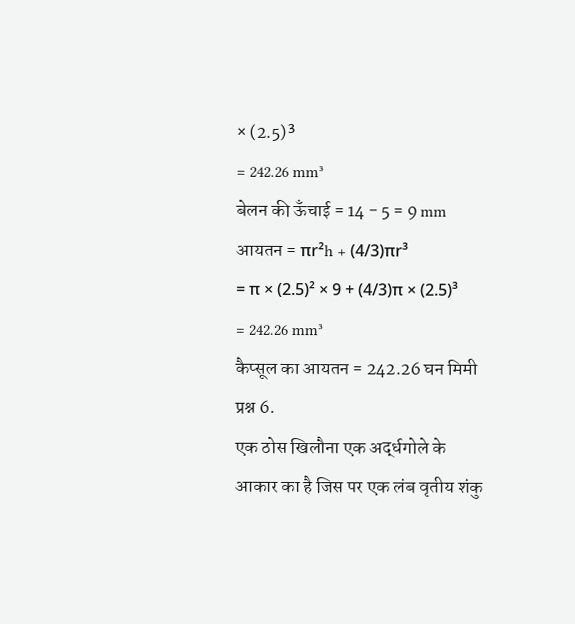× (2.5)³
= 242.26 mm³
बेलन की ऊँचाई = 14 − 5 = 9 mm
आयतन = πr²h + (4/3)πr³
= π × (2.5)² × 9 + (4/3)π × (2.5)³
= 242.26 mm³
कैप्सूल का आयतन = 242.26 घन मिमी
प्रश्न 6.
एक ठोस खिलौना एक अर्द्धगोले के आकार का है जिस पर एक लंब वृतीय शंकु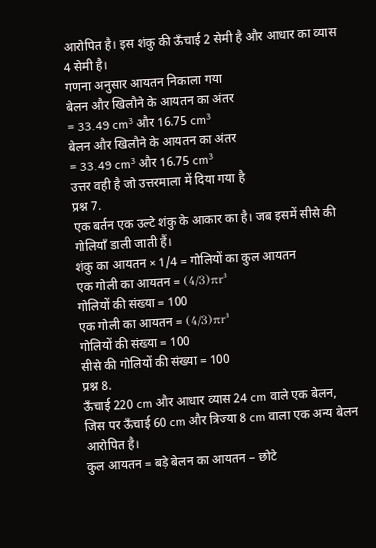आरोपित है। इस शंकु की ऊँचाई 2 सेमी है और आधार का व्यास 4 सेमी है।
गणना अनुसार आयतन निकाला गया
बेलन और खिलौने के आयतन का अंतर
= 33.49 cm³ और 16.75 cm³
बेलन और खिलौने के आयतन का अंतर
= 33.49 cm³ और 16.75 cm³
उत्तर वही है जो उत्तरमाला में दिया गया है
प्रश्न 7.
एक बर्तन एक उल्टे शंकु के आकार का है। जब इसमें सीसे की गोलियाँ डाली जाती हैं।
शंकु का आयतन × 1/4 = गोलियों का कुल आयतन
एक गोली का आयतन = (4/3)πr³
गोलियों की संख्या = 100
एक गोली का आयतन = (4/3)πr³
गोलियों की संख्या = 100
सीसे की गोलियों की संख्या = 100
प्रश्न 8.
ऊँचाई 220 cm और आधार व्यास 24 cm वाले एक बेलन, जिस पर ऊँचाई 60 cm और त्रिज्या 8 cm वाला एक अन्य बेलन आरोपित है।
कुल आयतन = बड़े बेलन का आयतन − छोटे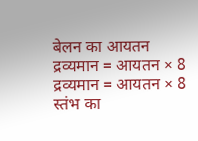बेलन का आयतन
द्रव्यमान = आयतन × 8
द्रव्यमान = आयतन × 8
स्तंभ का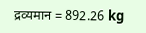द्रव्यमान = 892.26 kg